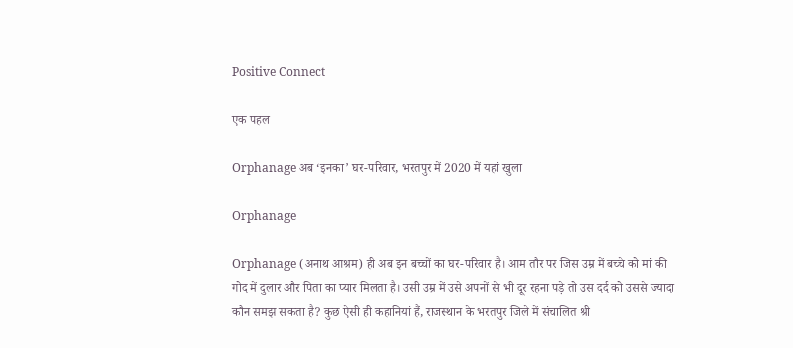Positive Connect

एक पहल

Orphanage अब ‘इनका’ घर-परिवार, भरतपुर में 2020 में यहां खुला

Orphanage

Orphanage (अनाथ आश्रम) ही अब इन बच्चों का घर-परिवार है। आम तौर पर जिस उम्र में बच्चे को मां की गोद में दुलार और पिता का प्यार मिलता है। उसी उम्र में उसे अपनों से भी दूर रहना पड़े तो उस दर्द को उससे ज्यादा कौन समझ सकता है? कुछ ऐसी ही कहानियां हैं, राजस्थान के भरतपुर जिले में संचालित श्री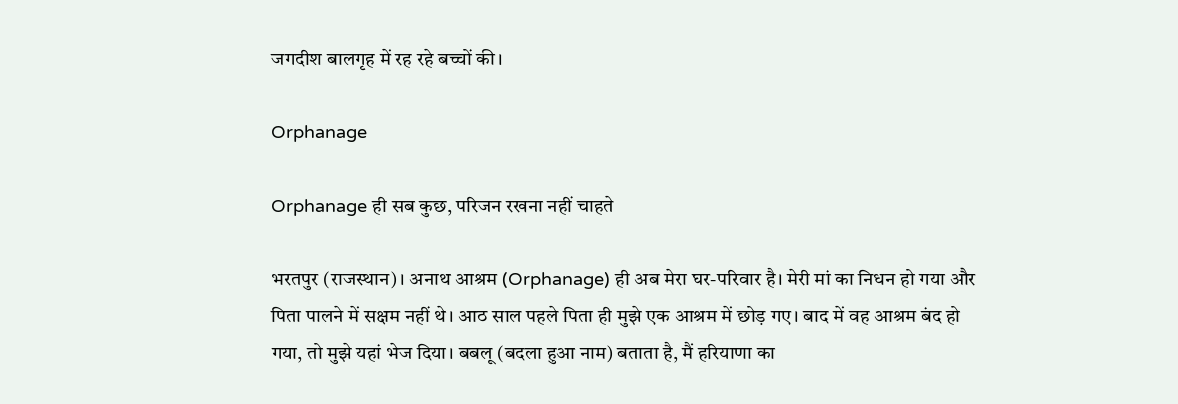जगदीश बालगृह में रह रहे बच्चों की।

Orphanage

Orphanage ही सब कुछ, परिजन रखना नहीं चाहते

भरतपुर (राजस्थान)। अनाथ आश्रम (Orphanage) ही अब मेरा घर-परिवार है। मेरी मां का निधन हो गया और पिता पालने में सक्षम नहीं थे। आठ साल पहले पिता ही मुझे एक आश्रम में छोड़ गए। बाद में वह आश्रम बंद हो गया, तो मुझे यहां भेज दिया। बबलू (बदला हुआ नाम) बताता है, मैं हरियाणा का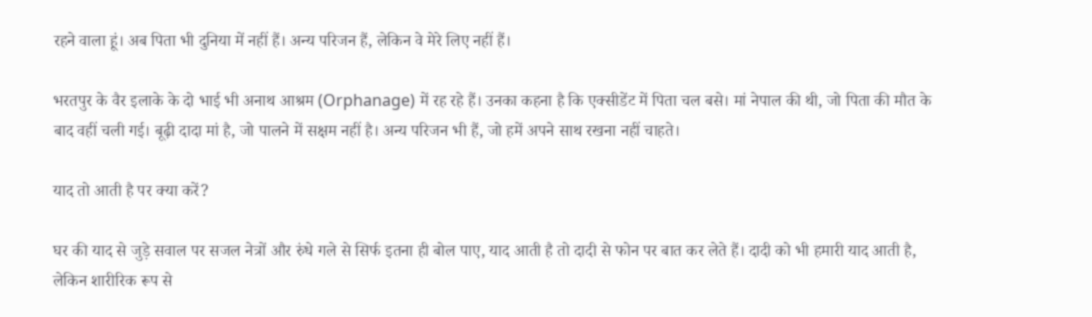रहने वाला हूं। अब पिता भी दुनिया में नहीं हैं। अन्य परिजन हैं, लेकिन वे मेरे लिए नहीं हैं।

भरतपुर के वैर इलाके के दो भाई भी अनाथ आश्रम (Orphanage) में रह रहे हैं। उनका कहना है कि एक्सीडेंट में पिता चल बसे। मां नेपाल की थी, जो पिता की मौत के बाद वहीं चली गई। बूढ़ी दादा मां है, जो पालने में सक्षम नहीं है। अन्य परिजन भी हैं, जो हमें अपने साथ रखना नहीं चाहते।

याद तो आती है पर क्या करें?

घर की याद से जुड़े सवाल पर सजल नेत्रों और रुंधे गले से सिर्फ इतना ही बोल पाए, याद आती है तो दादी से फोन पर बात कर लेते हैं। दादी को भी हमारी याद आती है, लेकिन शारीरिक रूप से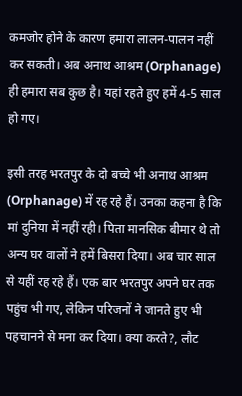कमजोर होने के कारण हमारा लालन-पालन नहीं कर सकती। अब अनाथ आश्रम (Orphanage) ही हमारा सब कुछ है। यहां रहते हुए हमें 4-5 साल हो गए।

इसी तरह भरतपुर के दो बच्चे भी अनाथ आश्रम (Orphanage) में रह रहे हैं। उनका कहना है कि मां दुनिया में नहीं रही। पिता मानसिक बीमार थे तो अन्य घर वालों ने हमें बिसरा दिया। अब चार साल से यहीं रह रहे हैं। एक बार भरतपुर अपने घर तक पहुंच भी गए, लेकिन परिजनों ने जानते हुए भी पहचानने से मना कर दिया। क्या करते?, लौट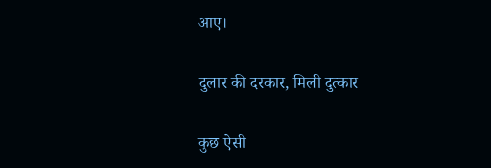आए।

दुलार की दरकार, मिली दुत्कार

कुछ ऐसी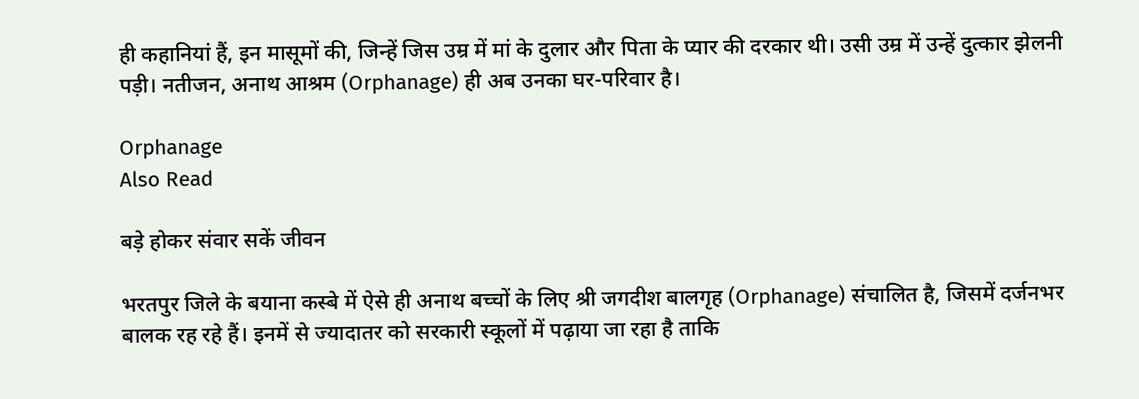ही कहानियां हैं, इन मासूमों की, जिन्हें जिस उम्र में मां के दुलार और पिता के प्यार की दरकार थी। उसी उम्र में उन्हें दुत्कार झेलनी पड़ी। नतीजन, अनाथ आश्रम (Orphanage) ही अब उनका घर-परिवार है।

Orphanage
Also Read

बड़े होकर संवार सकें जीवन

भरतपुर जिले के बयाना कस्बे में ऐसे ही अनाथ बच्चों के लिए श्री जगदीश बालगृह (Orphanage) संचालित है, जिसमें दर्जनभर बालक रह रहे हैं। इनमें से ज्यादातर को सरकारी स्कूलों में पढ़ाया जा रहा है ताकि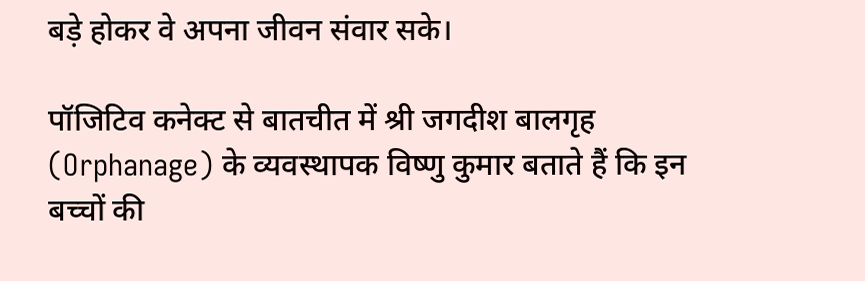बड़े होकर वे अपना जीवन संवार सके।

पॉजिटिव कनेक्ट से बातचीत में श्री जगदीश बालगृह (Orphanage) के व्यवस्थापक विष्णु कुमार बताते हैं कि इन बच्चों की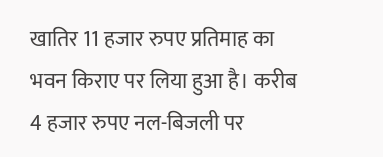खातिर 11 हजार रुपए प्रतिमाह का भवन किराए पर लिया हुआ है। करीब 4 हजार रुपए नल-बिजली पर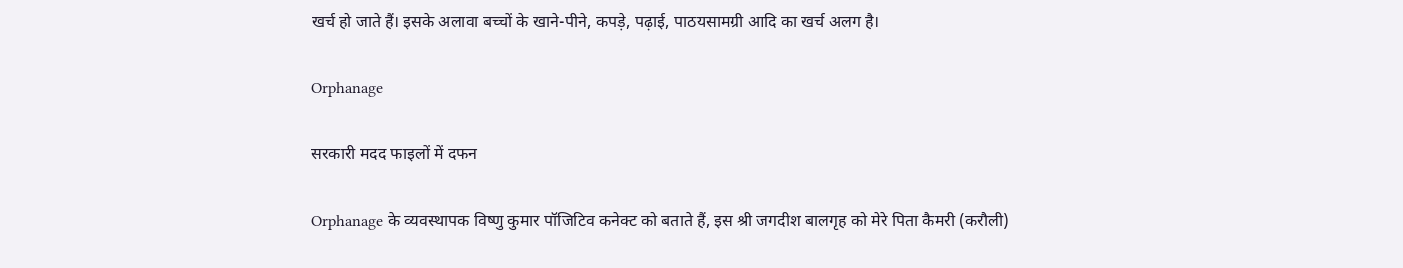खर्च हो जाते हैं। इसके अलावा बच्चों के खाने-पीने, कपड़े, पढ़ाई, पाठयसामग्री आदि का खर्च अलग है।

Orphanage

सरकारी मदद फाइलों में दफन

Orphanage के व्यवस्थापक विष्णु कुमार पॉजिटिव कनेक्ट को बताते हैं, इस श्री जगदीश बालगृह को मेरे पिता कैमरी (करौली)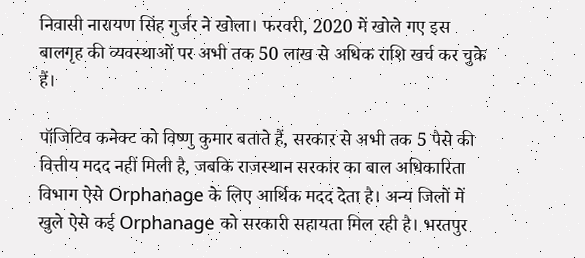निवासी नारायण सिंह गुर्जर ने खोला। फरवरी, 2020 में खोले गए इस बालगृह की व्यवस्थाओं पर अभी तक 50 लाख से अधिक राशि खर्च कर चुके हैं।

पॉजिटिव कनेक्ट को विष्णु कुमार बताते हैं, सरकार से अभी तक 5 पैसे की वित्तीय मदद नहीं मिली है, जबकि राजस्थान सरकार का बाल अधिकारिता विभाग ऐसे Orphanage के लिए आर्थिक मदद देता है। अन्य जिलों में खुले ऐसे कई Orphanage को सरकारी सहायता मिल रही है। भरतपुर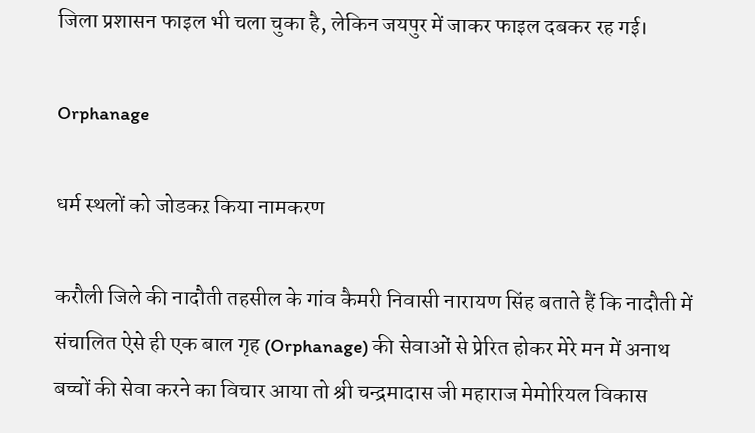जिला प्रशासन फाइल भी चला चुका है, लेकिन जयपुर में जाकर फाइल दबकर रह गई।

Orphanage

धर्म स्थलों को जोडकऱ किया नामकरण

करौली जिले की नादौती तहसील के गांव कैमरी निवासी नारायण सिंह बताते हैं कि नादौती में संचालित ऐसे ही एक बाल गृह (Orphanage) की सेवाओं से प्रेरित होकर मेरे मन में अनाथ बच्चों की सेवा करने का विचार आया तो श्री चन्द्रमादास जी महाराज मेमोरियल विकास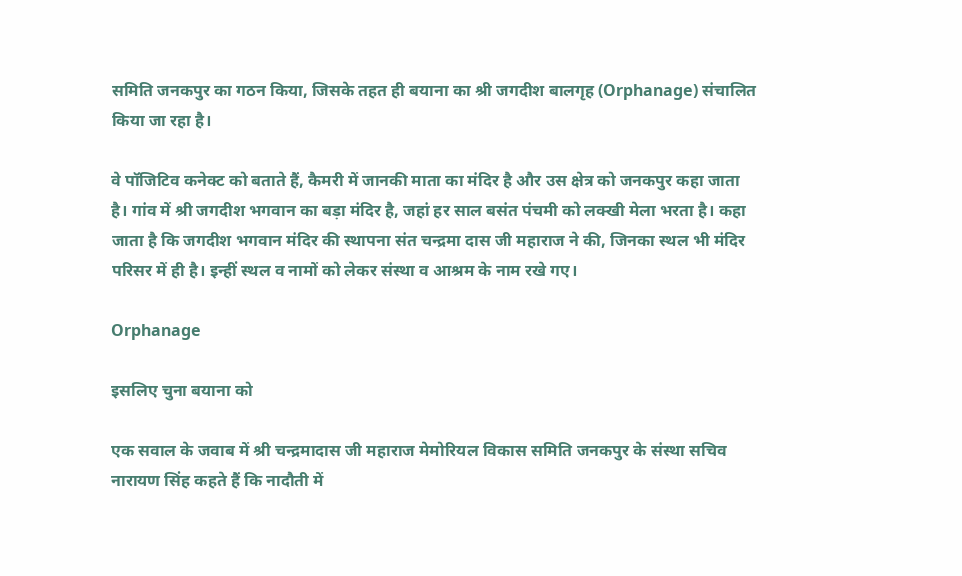समिति जनकपुर का गठन किया, जिसके तहत ही बयाना का श्री जगदीश बालगृह (Orphanage) संचालित किया जा रहा है।

वे पॉजिटिव कनेक्ट को बताते हैं, कैमरी में जानकी माता का मंदिर है और उस क्षेत्र को जनकपुर कहा जाता है। गांव में श्री जगदीश भगवान का बड़ा मंदिर है, जहां हर साल बसंत पंचमी को लक्खी मेला भरता है। कहा जाता है कि जगदीश भगवान मंदिर की स्थापना संत चन्द्रमा दास जी महाराज ने की, जिनका स्थल भी मंदिर परिसर में ही है। इन्हीं स्थल व नामों को लेकर संस्था व आश्रम के नाम रखे गए।

Orphanage

इसलिए चुना बयाना को

एक सवाल के जवाब में श्री चन्द्रमादास जी महाराज मेमोरियल विकास समिति जनकपुर के संस्था सचिव नारायण सिंह कहते हैं कि नादौती में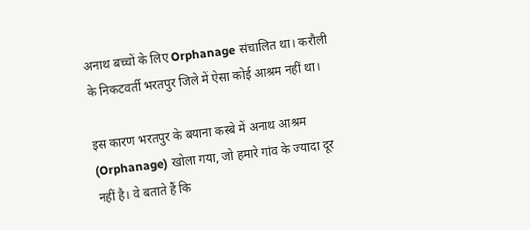अनाथ बच्चों के लिए Orphanage संचालित था। करौली के निकटवर्ती भरतपुर जिले में ऐसा कोई आश्रम नहीं था।

इस कारण भरतपुर के बयाना कस्बे में अनाथ आश्रम (Orphanage) खोला गया, जो हमारे गांव के ज्यादा दूर नहीं है। वे बताते हैं कि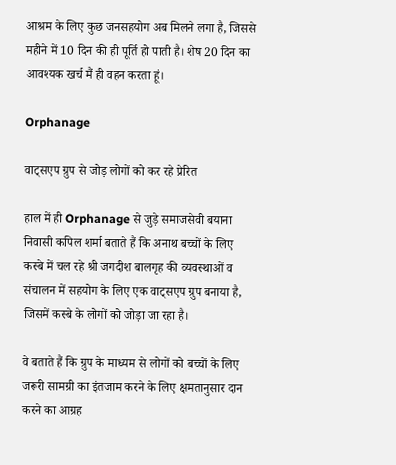आश्रम के लिए कुछ जनसहयोग अब मिलने लगा है, जिससे महीने में 10 दिन की ही पूर्ति हो पाती है। शेष 20 दिन का आवश्यक खर्च मैं ही वहन करता हूं।

Orphanage

वाट्सएप ग्रुप से जोड़ लोगों को कर रहे प्रेरित

हाल में ही Orphanage से जुड़े समाजसेवी बयाना निवासी कपिल शर्मा बताते हैं कि अनाथ बच्चों के लिए कस्बे में चल रहे श्री जगदीश बालगृह की व्यवस्थाओं व संचालन में सहयोग के लिए एक वाट्सएप ग्रुप बनाया है, जिसमें कस्बे के लोगों को जोड़ा जा रहा है।

वे बताते हैं कि ग्रुप के माध्यम से लोगों को बच्चों के लिए जरूरी सामग्री का इंतजाम करने के लिए क्षमतानुसार दान करने का आग्रह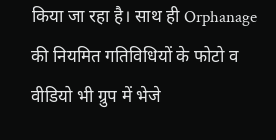किया जा रहा है। साथ ही Orphanage की नियमित गतिविधियों के फोटो व वीडियो भी ग्रुप में भेजे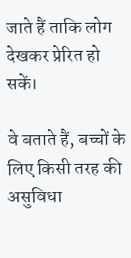जाते हैं ताकि लोग देखकर प्रेरित हो सकें।

वे बताते हैं, बच्चों के लिए किसी तरह की असुविधा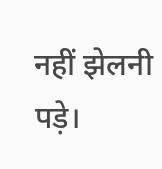नहीं झेलनी पड़े।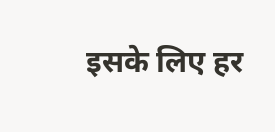इसके लिए हर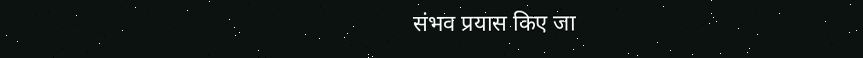संभव प्रयास किए जा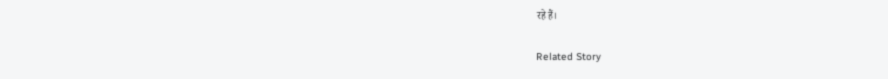रहे हैं।

Related Story